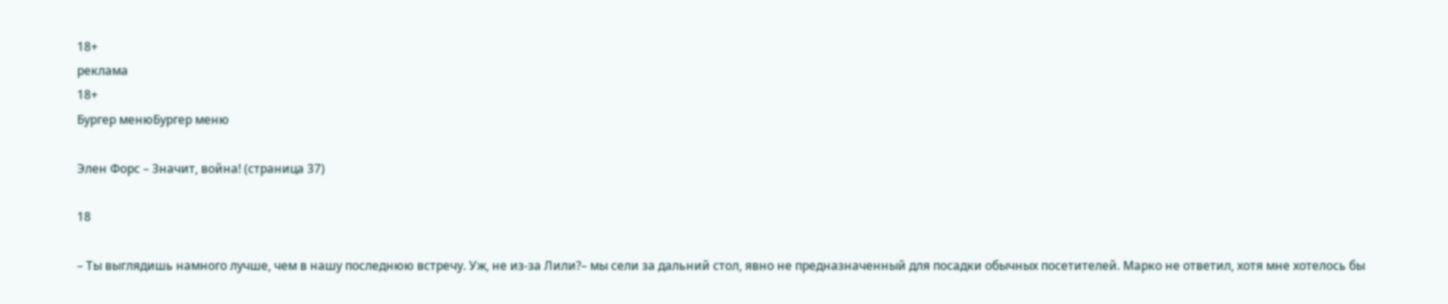18+
реклама
18+
Бургер менюБургер меню

Элен Форс – Значит, война! (страница 37)

18

– Ты выглядишь намного лучше, чем в нашу последнюю встречу. Уж, не из-за Лили?– мы сели за дальний стол, явно не предназначенный для посадки обычных посетителей. Марко не ответил, хотя мне хотелось бы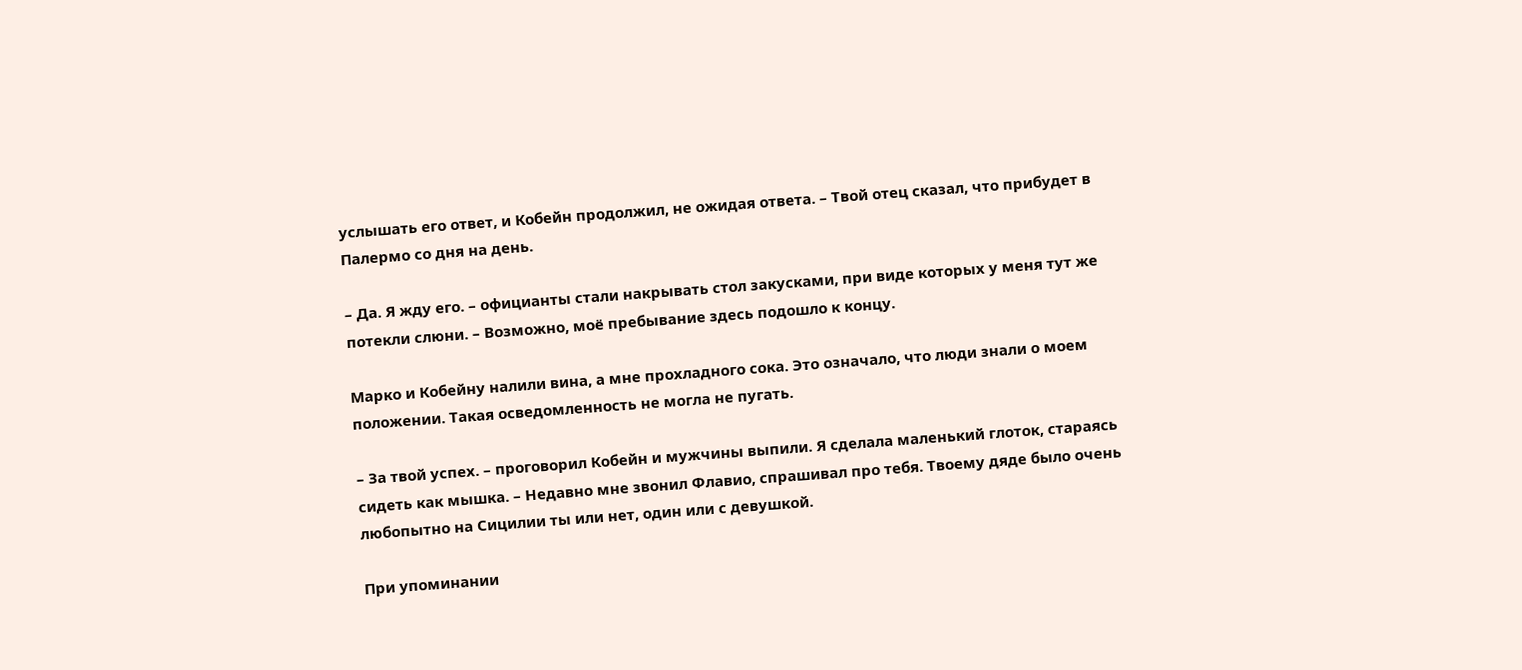услышать его ответ, и Кобейн продолжил, не ожидая ответа. – Твой отец сказал, что прибудет в Палермо со дня на день.

– Да. Я жду его. – официанты стали накрывать стол закусками, при виде которых у меня тут же потекли слюни. – Возможно, моё пребывание здесь подошло к концу.

Марко и Кобейну налили вина, а мне прохладного сока. Это означало, что люди знали о моем положении. Такая осведомленность не могла не пугать.

– За твой успех. – проговорил Кобейн и мужчины выпили. Я сделала маленький глоток, стараясь сидеть как мышка. – Недавно мне звонил Флавио, спрашивал про тебя. Твоему дяде было очень любопытно на Сицилии ты или нет, один или с девушкой.

При упоминании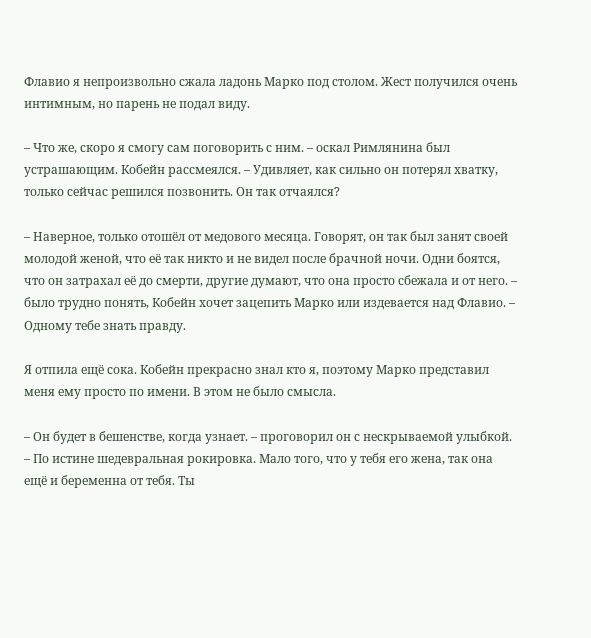Флавио я непроизвольно сжала ладонь Марко под столом. Жест получился очень интимным, но парень не подал виду.

– Что же, скоро я смогу сам поговорить с ним. – оскал Римлянина был устрашающим. Кобейн рассмеялся. – Удивляет, как сильно он потерял хватку, только сейчас решился позвонить. Он так отчаялся?

– Наверное, только отошёл от медового месяца. Говорят, он так был занят своей молодой женой, что её так никто и не видел после брачной ночи. Одни боятся, что он затрахал её до смерти, другие думают, что она просто сбежала и от него. – было трудно понять, Кобейн хочет зацепить Марко или издевается над Флавио. – Одному тебе знать правду.

Я отпила ещё сока. Кобейн прекрасно знал кто я, поэтому Марко представил  меня ему просто по имени. В этом не было смысла.

– Он будет в бешенстве, когда узнает. – проговорил он с нескрываемой улыбкой. – По истине шедевральная рокировка. Мало того, что у тебя его жена, так она ещё и беременна от тебя. Ты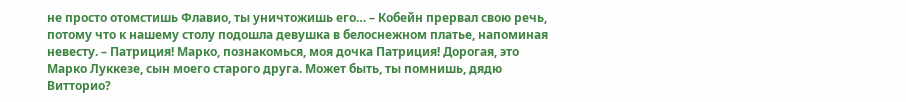не просто отомстишь Флавио, ты уничтожишь его… – Кобейн прервал свою речь, потому что к нашему столу подошла девушка в белоснежном платье, напоминая невесту. – Патриция! Марко, познакомься, моя дочка Патриция! Дорогая, это Марко Луккезе, сын моего старого друга. Может быть, ты помнишь, дядю Витторио?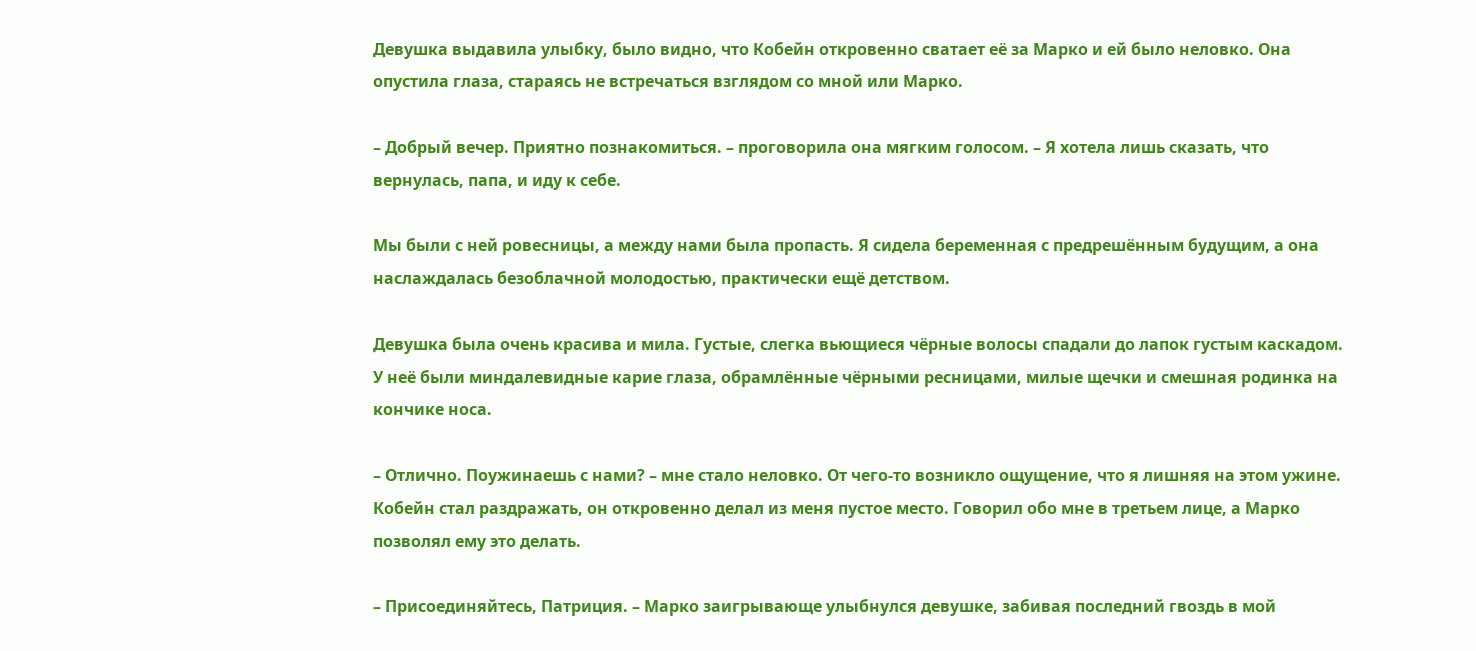Девушка выдавила улыбку, было видно, что Кобейн откровенно сватает её за Марко и ей было неловко. Она опустила глаза, стараясь не встречаться взглядом со мной или Марко.

– Добрый вечер. Приятно познакомиться. – проговорила она мягким голосом. – Я хотела лишь сказать, что вернулась, папа, и иду к себе.

Мы были с ней ровесницы, а между нами была пропасть. Я сидела беременная с предрешённым будущим, а она наслаждалась безоблачной молодостью, практически ещё детством.

Девушка была очень красива и мила. Густые, слегка вьющиеся чёрные волосы спадали до лапок густым каскадом. У неё были миндалевидные карие глаза, обрамлённые чёрными ресницами, милые щечки и смешная родинка на кончике носа.

– Отлично. Поужинаешь с нами? – мне стало неловко. От чего-то возникло ощущение, что я лишняя на этом ужине. Кобейн стал раздражать, он откровенно делал из меня пустое место. Говорил обо мне в третьем лице, а Марко позволял ему это делать.

– Присоединяйтесь, Патриция. – Марко заигрывающе улыбнулся девушке, забивая последний гвоздь в мой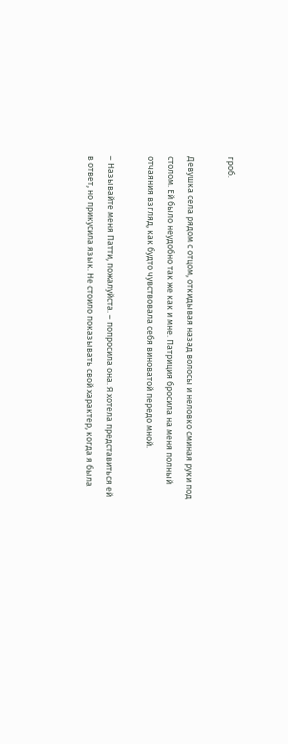гроб.

Девушка села рядом с отцом, откидывая назад волосы и неловко сминая руки под столом. Ей было неудобно так же как и мне. Патриция бросила на меня полный отчаяния взгляд, как будто чувствовала себя виноватой передо мной.

– Называйте меня Патти, пожалуйста. – попросила она. Я хотела представиться ей в ответ, но прикусила язык. Не стоило показывать свой характер, когда я была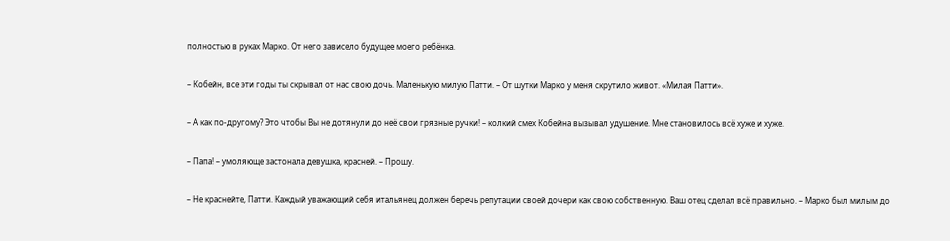полностью в руках Марко. От него зависело будущее моего ребёнка.

– Кобейн, все эти годы ты скрывал от нас свою дочь. Маленькую милую Патти. – От шутки Марко у меня скрутило живот. «Милая Патти».

– А как по-другому? Это чтобы Вы не дотянули до неё свои грязные ручки! – колкий смех Кобейна вызывал удушение. Мне становилось всё хуже и хуже.

– Папа! – умоляюще застонала девушка, красней. – Прошу.

– Не краснейте, Патти. Каждый уважающий себя итальянец должен беречь репутации своей дочери как свою собственную. Ваш отец сделал всё правильно. – Марко был милым до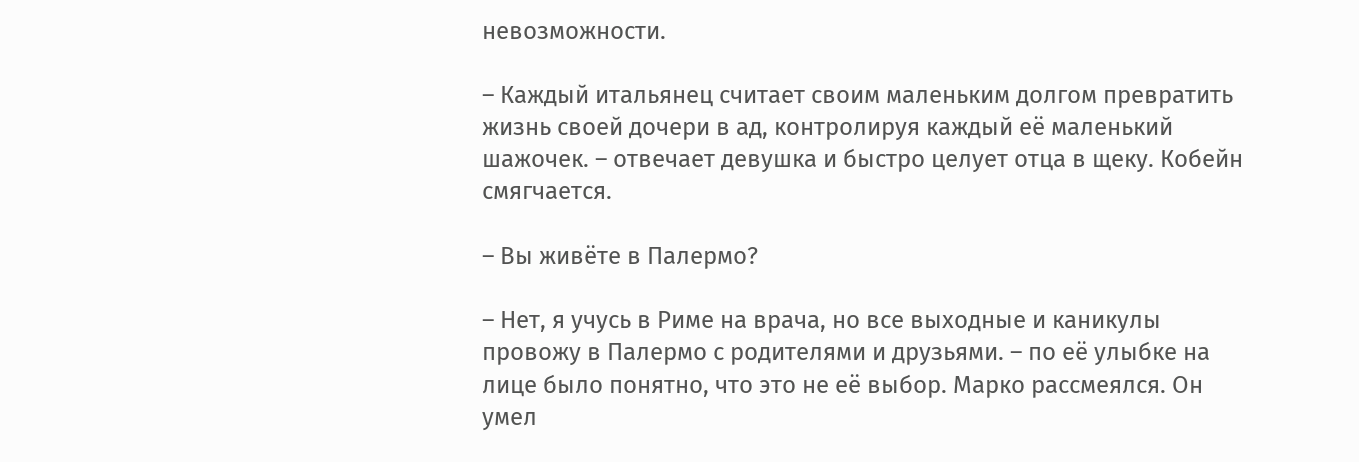невозможности.

– Каждый итальянец считает своим маленьким долгом превратить жизнь своей дочери в ад, контролируя каждый её маленький шажочек. – отвечает девушка и быстро целует отца в щеку. Кобейн смягчается.

– Вы живёте в Палермо?

– Нет, я учусь в Риме на врача, но все выходные и каникулы провожу в Палермо с родителями и друзьями. – по её улыбке на лице было понятно, что это не её выбор. Марко рассмеялся. Он умел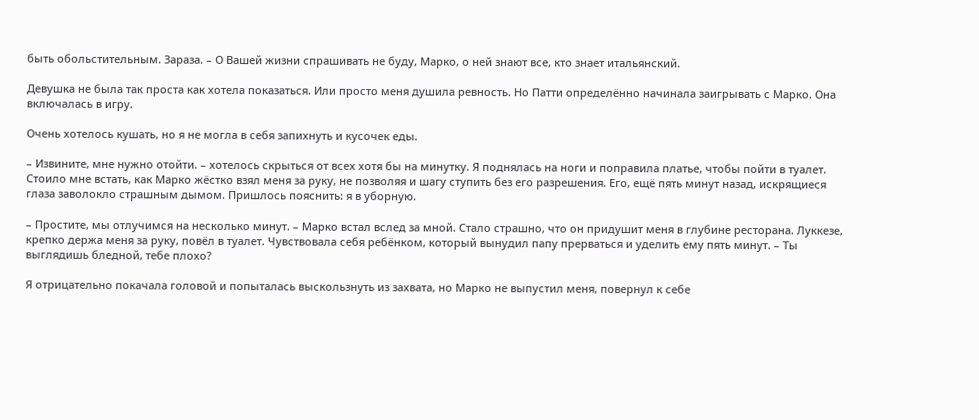быть обольстительным. Зараза. – О Вашей жизни спрашивать не буду, Марко, о ней знают все, кто знает итальянский.

Девушка не была так проста как хотела показаться. Или просто меня душила ревность. Но Патти определённо начинала заигрывать с Марко. Она включалась в игру.

Очень хотелось кушать, но я не могла в себя запихнуть и кусочек еды.

– Извините, мне нужно отойти. – хотелось скрыться от всех хотя бы на минутку. Я поднялась на ноги и поправила платье, чтобы пойти в туалет. Стоило мне встать, как Марко жёстко взял меня за руку, не позволяя и шагу ступить без его разрешения. Его, ещё пять минут назад, искрящиеся глаза заволокло страшным дымом. Пришлось пояснить: я в уборную.

– Простите, мы отлучимся на несколько минут. – Марко встал вслед за мной. Стало страшно, что он придушит меня в глубине ресторана. Луккезе, крепко держа меня за руку, повёл в туалет. Чувствовала себя ребёнком, который вынудил папу прерваться и уделить ему пять минут. – Ты выглядишь бледной, тебе плохо?

Я отрицательно покачала головой и попыталась выскользнуть из захвата, но Марко не выпустил меня, повернул к себе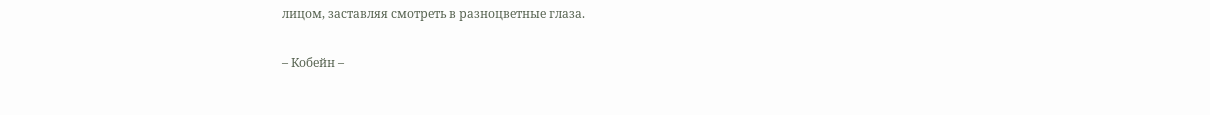лицом, заставляя смотреть в разноцветные глаза.

– Кобейн –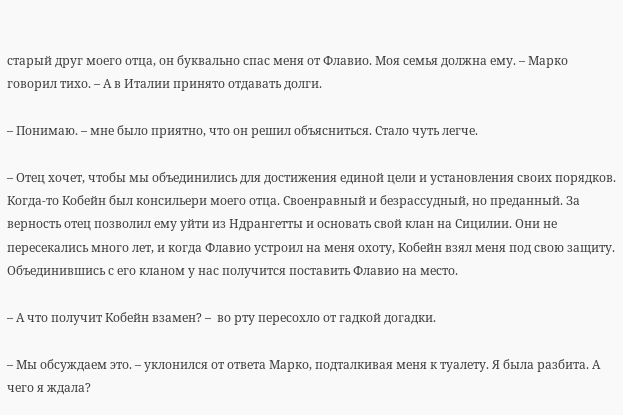старый друг моего отца, он буквально спас меня от Флавио. Моя семья должна ему. – Марко говорил тихо. – А в Италии принято отдавать долги.

– Понимаю. – мне было приятно, что он решил объясниться. Стало чуть легче.

– Отец хочет, чтобы мы объединились для достижения единой цели и установления своих порядков. Когда-то Кобейн был консильери моего отца. Своенравный и безрассудный, но преданный. За верность отец позволил ему уйти из Ндрангетты и основать свой клан на Сицилии. Они не пересекались много лет, и когда Флавио устроил на меня охоту, Кобейн взял меня под свою защиту. Объединившись с его кланом у нас получится поставить Флавио на место.

– А что получит Кобейн взамен? –  во рту пересохло от гадкой догадки.

– Мы обсуждаем это. – уклонился от ответа Марко, подталкивая меня к туалету. Я была разбита. А чего я ждала?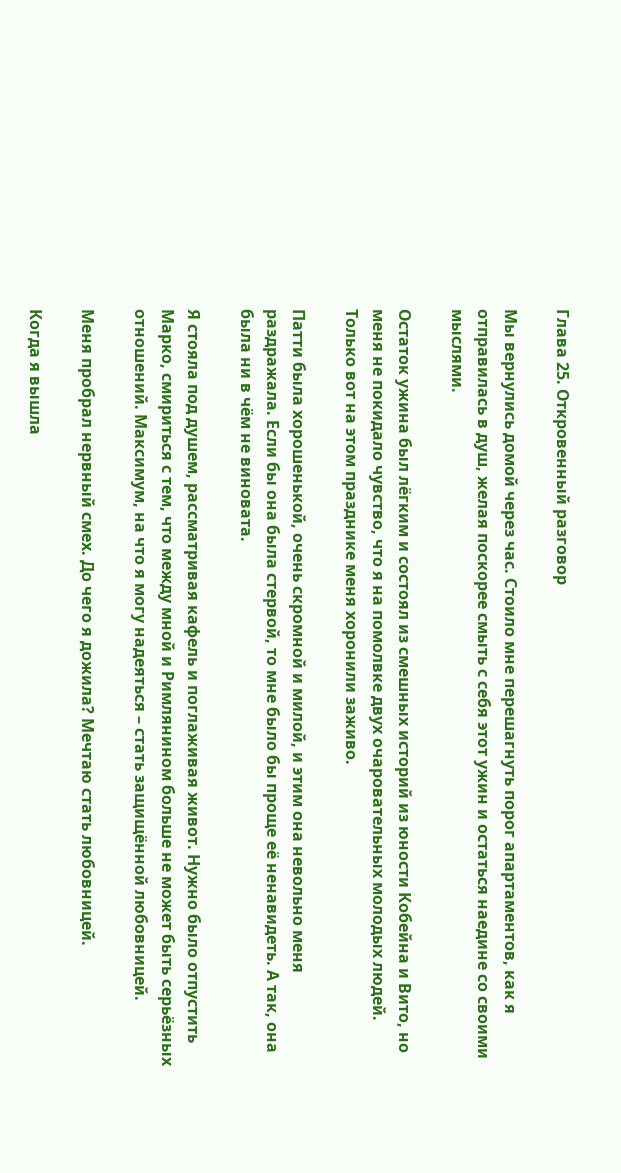Глава 25. Откровенный разговор

Мы вернулись домой через час. Стоило мне перешагнуть порог апартаментов, как я отправилась в душ, желая поскорее смыть с себя этот ужин и остаться наедине со своими мыслями.

Остаток ужина был лёгким и состоял из смешных историй из юности Кобейна и Вито, но меня не покидало чувство, что я на помолвке двух очаровательных молодых людей. Только вот на этом празднике меня хоронили заживо.

Патти была хорошенькой, очень скромной и милой, и этим она невольно меня раздражала. Если бы она была стервой, то мне было бы проще её ненавидеть. А так, она была ни в чём не виновата.

Я стояла под душем, рассматривая кафель и поглаживая живот. Нужно было отпустить Марко, смириться с тем, что между мной и Римлянином больше не может быть серьёзных отношений. Максимум, на что я могу надеяться – стать защищённой любовницей.

Меня пробрал нервный смех. До чего я дожила? Мечтаю стать любовницей.

Когда я вышла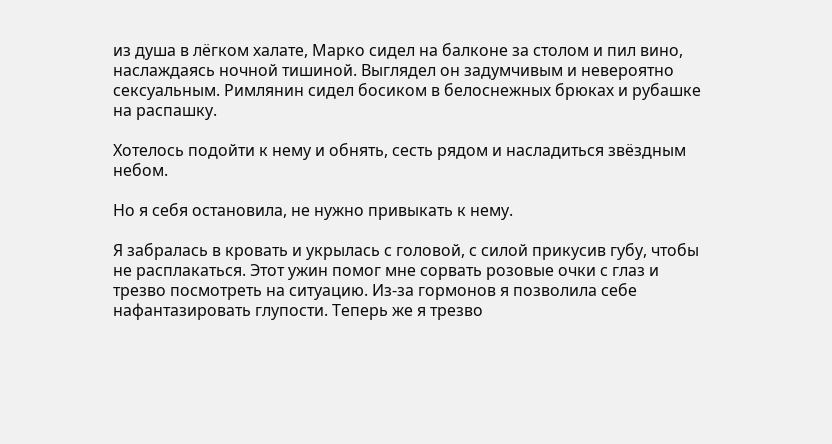из душа в лёгком халате, Марко сидел на балконе за столом и пил вино, наслаждаясь ночной тишиной. Выглядел он задумчивым и невероятно сексуальным. Римлянин сидел босиком в белоснежных брюках и рубашке на распашку.

Хотелось подойти к нему и обнять, сесть рядом и насладиться звёздным небом.

Но я себя остановила, не нужно привыкать к нему.

Я забралась в кровать и укрылась с головой, с силой прикусив губу, чтобы не расплакаться. Этот ужин помог мне сорвать розовые очки с глаз и трезво посмотреть на ситуацию. Из-за гормонов я позволила себе нафантазировать глупости. Теперь же я трезво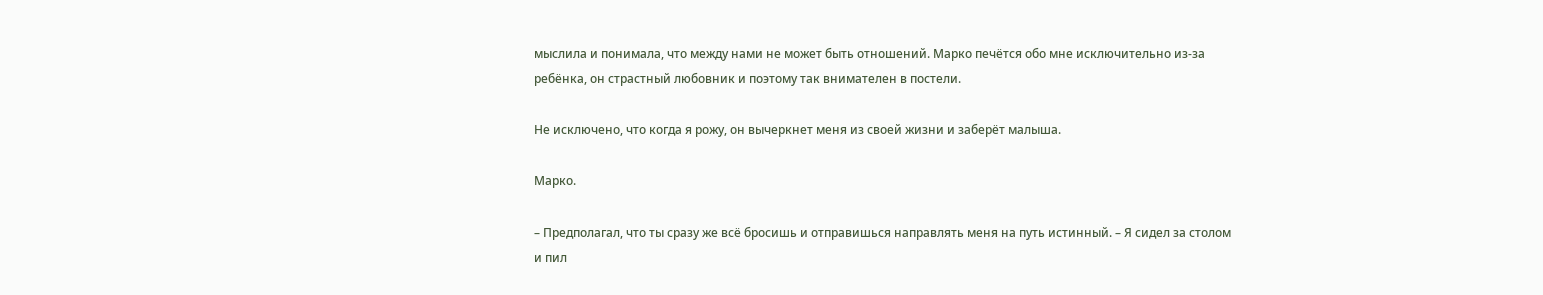мыслила и понимала, что между нами не может быть отношений. Марко печётся обо мне исключительно из-за ребёнка, он страстный любовник и поэтому так внимателен в постели.

Не исключено, что когда я рожу, он вычеркнет меня из своей жизни и заберёт малыша.

Марко.

– Предполагал, что ты сразу же всё бросишь и отправишься направлять меня на путь истинный. – Я сидел за столом и пил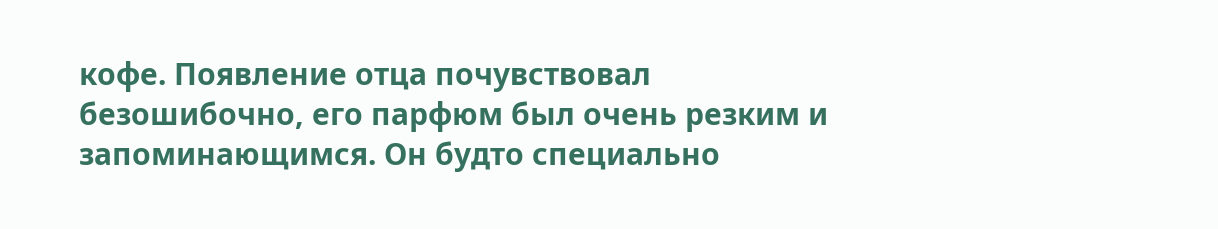кофе. Появление отца почувствовал безошибочно, его парфюм был очень резким и запоминающимся. Он будто специально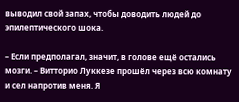выводил свой запах, чтобы доводить людей до эпилептического шока.

– Если предполагал, значит, в голове ещё остались мозги. – Витторио Луккезе прошёл через всю комнату и сел напротив меня. Я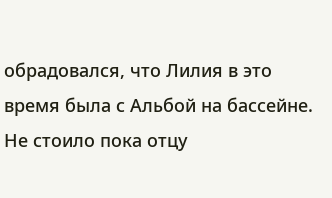обрадовался, что Лилия в это время была с Альбой на бассейне. Не стоило пока отцу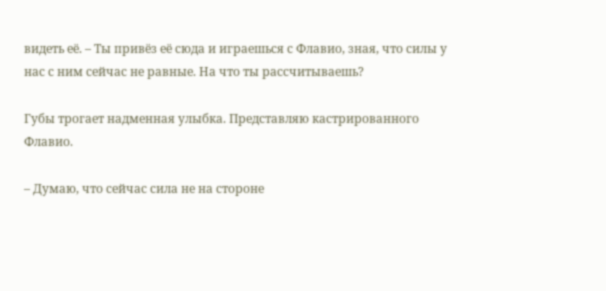видеть её. – Ты привёз её сюда и играешься с Флавио, зная, что силы у нас с ним сейчас не равные. На что ты рассчитываешь?

Губы трогает надменная улыбка. Представляю кастрированного Флавио.

– Думаю, что сейчас сила не на стороне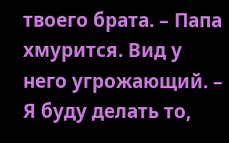твоего брата. – Папа хмурится. Вид у него угрожающий. – Я буду делать то,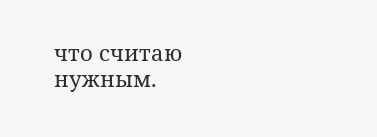что считаю нужным.